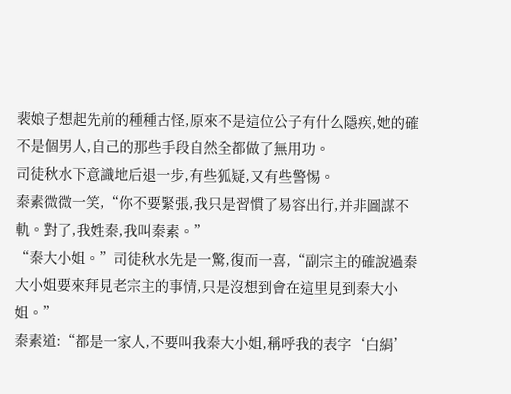裴娘子想起先前的種種古怪,原來不是這位公子有什么隱疾,她的確不是個男人,自己的那些手段自然全都做了無用功。
司徒秋水下意識地后退一步,有些狐疑,又有些警惕。
秦素微微一笑,“你不要緊張,我只是習慣了易容出行,并非圖謀不軌。對了,我姓秦,我叫秦素。”
“秦大小姐。”司徒秋水先是一驚,復而一喜,“副宗主的確說過秦大小姐要來拜見老宗主的事情,只是沒想到會在這里見到秦大小姐。”
秦素道:“都是一家人,不要叫我秦大小姐,稱呼我的表字‘白絹’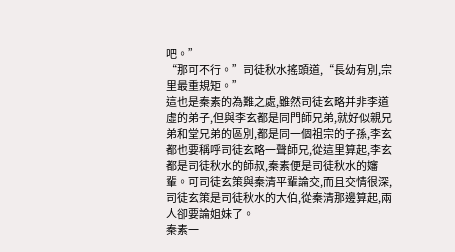吧。”
“那可不行。”司徒秋水搖頭道,“長幼有別,宗里最重規矩。”
這也是秦素的為難之處,雖然司徒玄略并非李道虛的弟子,但與李玄都是同門師兄弟,就好似親兄弟和堂兄弟的區別,都是同一個祖宗的子孫,李玄都也要稱呼司徒玄略一聲師兄,從這里算起,李玄都是司徒秋水的師叔,秦素便是司徒秋水的嬸輩。可司徒玄策與秦清平輩論交,而且交情很深,司徒玄策是司徒秋水的大伯,從秦清那邊算起,兩人卻要論姐妹了。
秦素一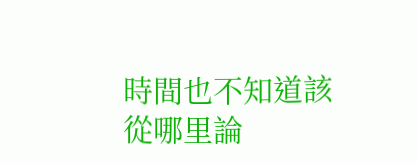時間也不知道該從哪里論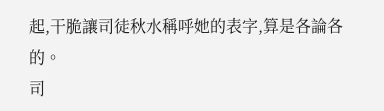起,干脆讓司徒秋水稱呼她的表字,算是各論各的。
司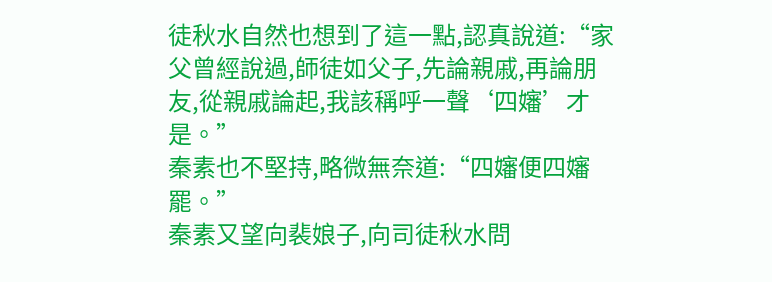徒秋水自然也想到了這一點,認真說道:“家父曾經說過,師徒如父子,先論親戚,再論朋友,從親戚論起,我該稱呼一聲‘四嬸’才是。”
秦素也不堅持,略微無奈道:“四嬸便四嬸罷。”
秦素又望向裴娘子,向司徒秋水問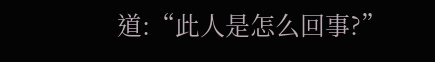道:“此人是怎么回事?”